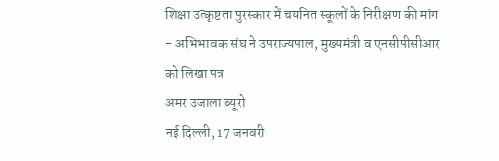शिक्षा उत्कृष्टता पुरस्कार में चयनित स्कूलों के निरीक्षण की मांग
- अभिभावक संघ ने उपराज्यपाल, मुख्यमंत्री व एनसीपीसीआर को लिखा पत्र
अमर उजाला ब्यूरो
नई दिल्ली, 17 जनवरी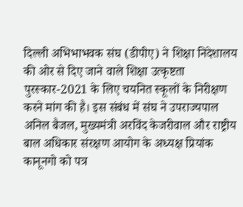दिल्ली अभिभाभवक संघ (डीपीए) ने शिक्षा निदेशालय की ओर से दिए जाने वाले शिक्षा उत्कृष्टता पुरस्कार-2021 के लिए चयनित स्कूलों के निरीक्षण करने मांग की है। इस संबंध में संघ ने उपराज्यपाल अनिल बैजल, मुख्यमंत्री अरविंद केजरीवाल और राष्ट्रीय बाल अधिकार संरक्षण आयोग के अध्यक्ष प्रियांक कानूनगो को पत्र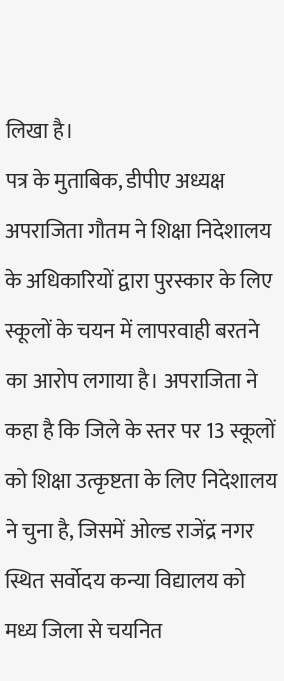लिखा है।
पत्र के मुताबिक, डीपीए अध्यक्ष अपराजिता गौतम ने शिक्षा निदेशालय के अधिकारियों द्वारा पुरस्कार के लिए स्कूलों के चयन में लापरवाही बरतने का आरोप लगाया है। अपराजिता ने कहा है कि जिले के स्तर पर 13 स्कूलों को शिक्षा उत्कृष्टता के लिए निदेशालय ने चुना है, जिसमें ओल्ड राजेंद्र नगर स्थित सर्वोदय कन्या विद्यालय को मध्य जिला से चयनित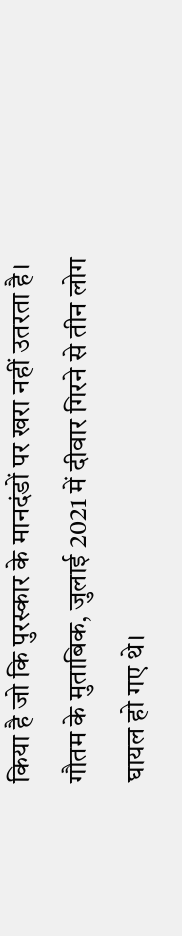किया है जो कि पुरस्कार के मानदंडों पर खरा नहीं उतरता है। गौतम के मुताबिक, जुलाई 2021 में दीवार गिरने से तीन लोग घायल हो गए थे।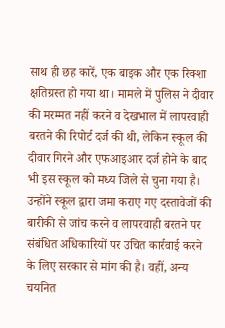साथ ही छह कारें, एक बाइक और एक रिक्शा क्षतिग्रस्त हो गया था। मामले में पुलिस ने दीवार की मरम्मत नहीं करने व देखभाल में लापरवाही बरतने की रिपोर्ट दर्ज की थी, लेकिन स्कूल की दीवार गिरने और एफआइआर दर्ज होने के बाद भी इस स्कूल को मध्य जिले से चुना गया है। उन्होंने स्कूल द्वारा जमा कराए गए दस्तावेजों की बारीकी से जांच करने व लापरवाही बरतने पर संबंधित अधिकारियों पर उचित कार्रवाई करने के लिए सरकार से मांग की है। वहीं, अन्य चयनित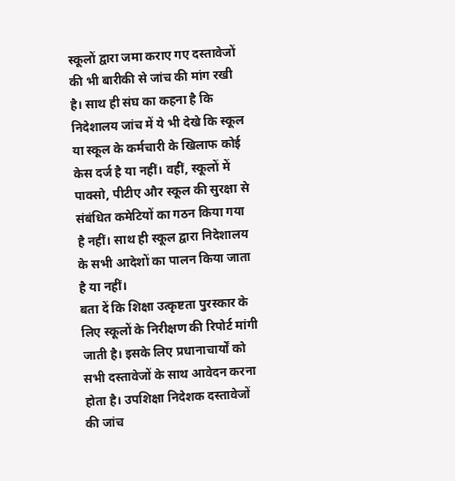स्कूलों द्वारा जमा कराए गए दस्तावेजों की भी बारीकी से जांच की मांग रखी है। साथ ही संघ का कहना है कि निदेशालय जांच में ये भी देखे कि स्कूल या स्कूल के कर्मचारी के खिलाफ कोई केस दर्ज है या नहीं। वहीं, स्कूलों में पाक्सो, पीटीए और स्कूल की सुरक्षा से संबंधित कमेटियों का गठन किया गया है नहीं। साथ ही स्कूल द्वारा निदेशालय के सभी आदेशों का पालन किया जाता है या नहीं।
बता दें कि शिक्षा उत्कृष्टता पुरस्कार के लिए स्कूलों के निरीक्षण की रिपोर्ट मांगी जाती है। इसके लिए प्रधानाचार्यों को सभी दस्तावेजों के साथ आवेदन करना होता है। उपशिक्षा निदेशक दस्तावेजों की जांच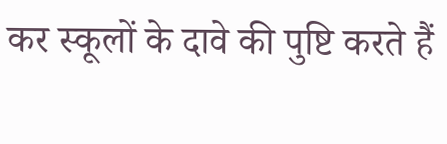कर स्कूलों के दावे की पुष्टि करते हैं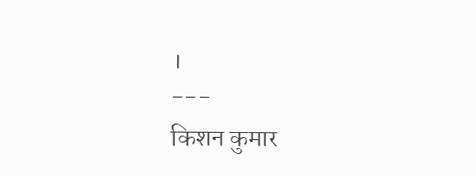।
---
किशन कुमार